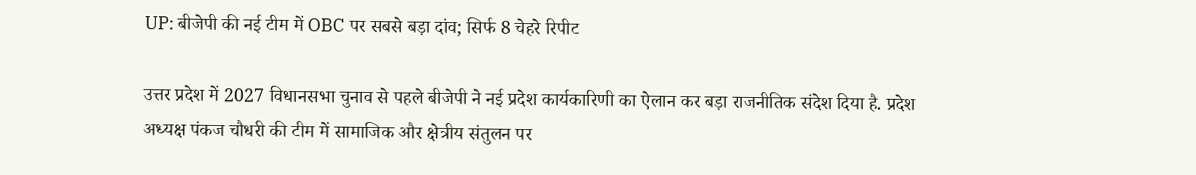UP: बीजेपी की नई टीम में OBC पर सबसे बड़ा दांव; सिर्फ 8 चेहरे रिपीट

उत्तर प्रदेश में 2027 विधानसभा चुनाव से पहले बीजेपी ने नई प्रदेश कार्यकारिणी का ऐलान कर बड़ा राजनीतिक संदेश दिया है. प्रदेश अध्यक्ष पंकज चौधरी की टीम में सामाजिक और क्षेत्रीय संतुलन पर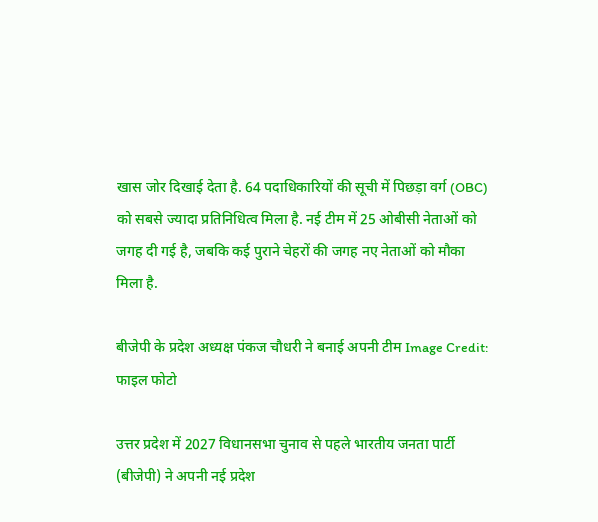खास जोर दिखाई देता है. 64 पदाधिकारियों की सूची में पिछड़ा वर्ग (OBC) को सबसे ज्यादा प्रतिनिधित्व मिला है. नई टीम में 25 ओबीसी नेताओं को जगह दी गई है, जबकि कई पुराने चेहरों की जगह नए नेताओं को मौका मिला है.

बीजेपी के प्रदेश अध्यक्ष पंकज चौधरी ने बनाई अपनी टीम Image Credit: फाइल फोटो

उत्तर प्रदेश में 2027 विधानसभा चुनाव से पहले भारतीय जनता पार्टी (बीजेपी) ने अपनी नई प्रदेश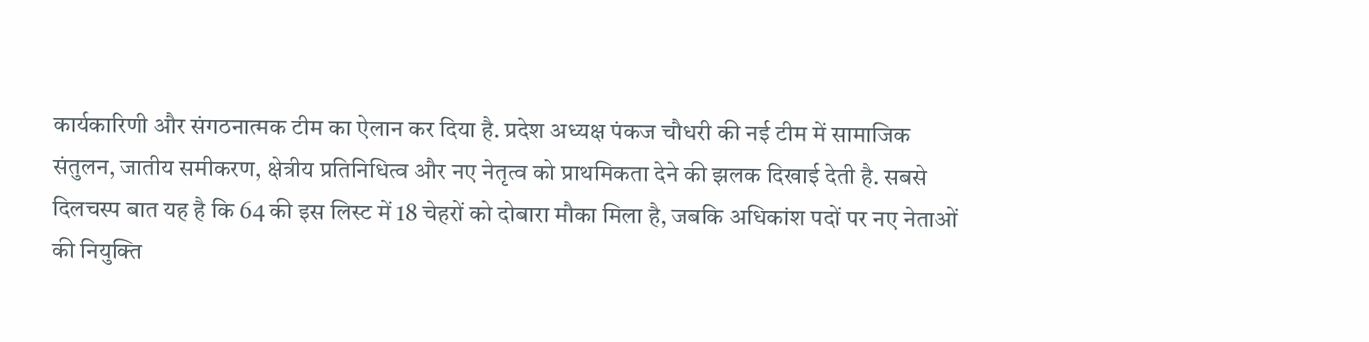कार्यकारिणी और संगठनात्मक टीम का ऐलान कर दिया है. प्रदेश अध्यक्ष पंकज चौधरी की नई टीम में सामाजिक संतुलन, जातीय समीकरण, क्षेत्रीय प्रतिनिधित्व और नए नेतृत्व को प्राथमिकता देने की झलक दिखाई देती है. सबसे दिलचस्प बात यह है कि 64 की इस लिस्ट में 18 चेहरों को दोबारा मौका मिला है, जबकि अधिकांश पदों पर नए नेताओं की नियुक्ति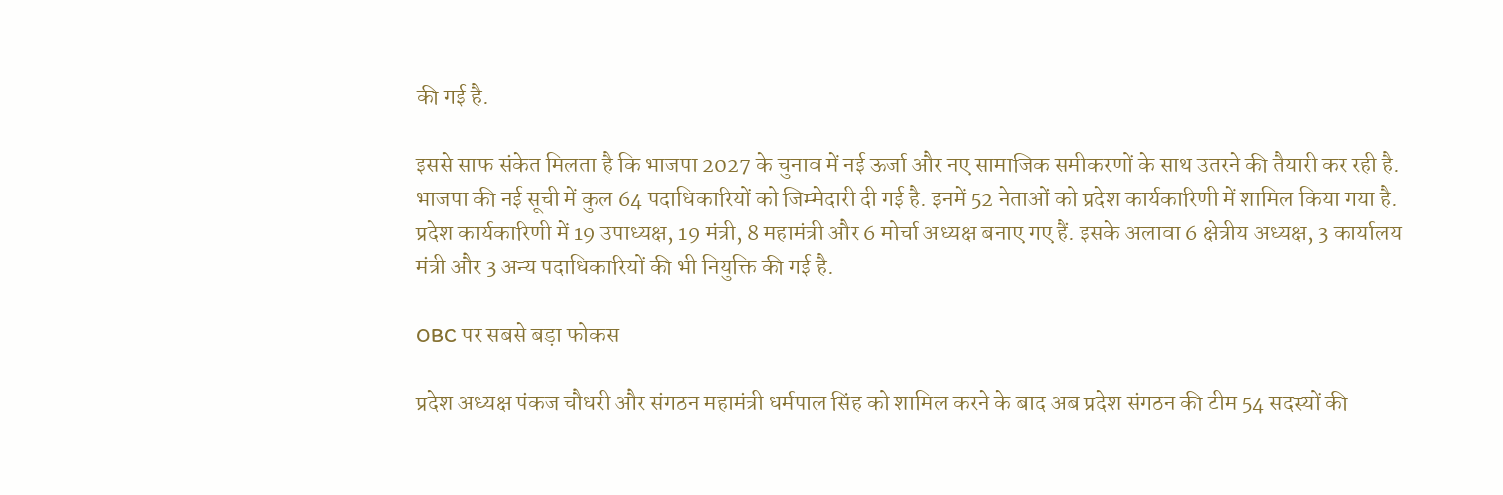की गई है.

इससे साफ संकेत मिलता है कि भाजपा 2027 के चुनाव में नई ऊर्जा और नए सामाजिक समीकरणों के साथ उतरने की तैयारी कर रही है. भाजपा की नई सूची में कुल 64 पदाधिकारियों को जिम्मेदारी दी गई है. इनमें 52 नेताओं को प्रदेश कार्यकारिणी में शामिल किया गया है. प्रदेश कार्यकारिणी में 19 उपाध्यक्ष, 19 मंत्री, 8 महामंत्री और 6 मोर्चा अध्यक्ष बनाए गए हैं. इसके अलावा 6 क्षेत्रीय अध्यक्ष, 3 कार्यालय मंत्री और 3 अन्य पदाधिकारियों की भी नियुक्ति की गई है.

OBC पर सबसे बड़ा फोकस

प्रदेश अध्यक्ष पंकज चौधरी और संगठन महामंत्री धर्मपाल सिंह को शामिल करने के बाद अब प्रदेश संगठन की टीम 54 सदस्यों की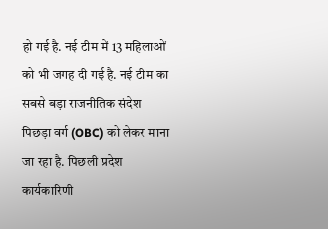हो गई है. नई टीम में 13 महिलाओं को भी जगह दी गई है. नई टीम का सबसे बड़ा राजनीतिक संदेश पिछड़ा वर्ग (OBC) को लेकर माना जा रहा है. पिछली प्रदेश कार्यकारिणी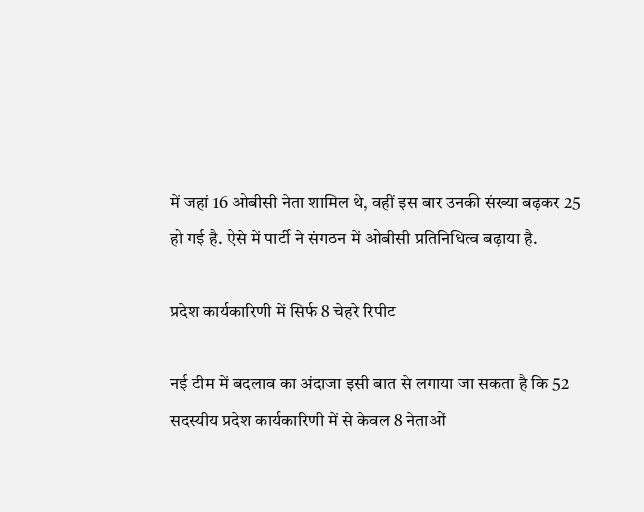में जहां 16 ओबीसी नेता शामिल थे, वहीं इस बार उनकी संख्या बढ़कर 25 हो गई है. ऐसे में पार्टी ने संगठन में ओबीसी प्रतिनिधित्व बढ़ाया है.

प्रदेश कार्यकारिणी में सिर्फ 8 चेहरे रिपीट

नई टीम में बदलाव का अंदाजा इसी बात से लगाया जा सकता है कि 52 सदस्यीय प्रदेश कार्यकारिणी में से केवल 8 नेताओं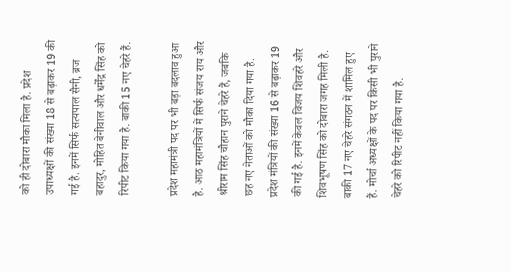को ही दोबारा मौका मिला है. प्रदेश उपाध्यक्षों की संख्या 18 से बढ़ाकर 19 की गई है. इनमें सिर्फ सत्यपाल सैनी, ब्रज बहादुर, मोहित बेनीवाल और धर्मेंद्र सिंह को रिपीट किया गया है. बाकी 15 नए चेहरे हैं.

प्रदेश महामंत्री पद पर भी बड़ा बदलाव हुआ है. आठ महामंत्रियों में सिर्फ संजय राय और श्रीराम सिंह चौहान पुराने चेहरे हैं, जबकि छह नए नेताओं को मौका दिया गया है. प्रदेश मंत्रियों की संख्या 16 से बढ़ाकर 19 की गई है. इनमें केवल विजय शिवहरे और शिवभूषण सिंह को दोबारा जगह मिली है. बाकी 17 नए चेहरे संगठन में शामिल हुए हैं. मोर्चा अध्यक्षों के पद पर किसी भी पुराने चेहरे को रिपीट नहीं किया गया है.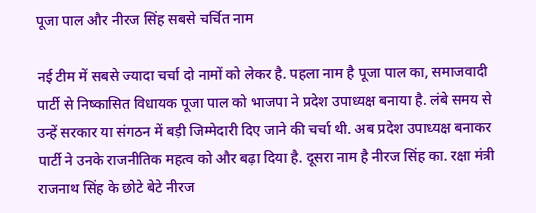पूजा पाल और नीरज सिंह सबसे चर्चित नाम

नई टीम में सबसे ज्यादा चर्चा दो नामों को लेकर है. पहला नाम है पूजा पाल का, समाजवादी पार्टी से निष्कासित विधायक पूजा पाल को भाजपा ने प्रदेश उपाध्यक्ष बनाया है. लंबे समय से उन्हें सरकार या संगठन में बड़ी जिम्मेदारी दिए जाने की चर्चा थी. अब प्रदेश उपाध्यक्ष बनाकर पार्टी ने उनके राजनीतिक महत्व को और बढ़ा दिया है. दूसरा नाम है नीरज सिंह का. रक्षा मंत्री राजनाथ सिंह के छोटे बेटे नीरज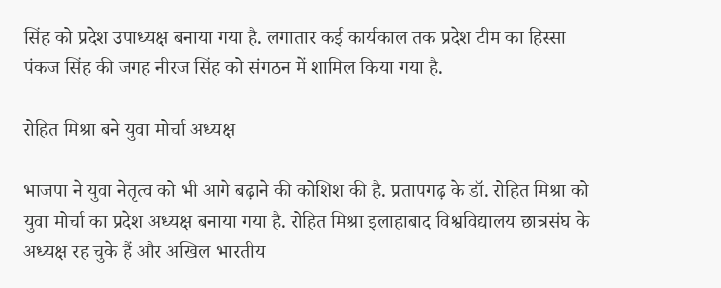सिंह को प्रदेश उपाध्यक्ष बनाया गया है. लगातार कई कार्यकाल तक प्रदेश टीम का हिस्सा पंकज सिंह की जगह नीरज सिंह को संगठन में शामिल किया गया है.

रोहित मिश्रा बने युवा मोर्चा अध्यक्ष

भाजपा ने युवा नेतृत्व को भी आगे बढ़ाने की कोशिश की है. प्रतापगढ़ के डॉ. रोहित मिश्रा को युवा मोर्चा का प्रदेश अध्यक्ष बनाया गया है. रोहित मिश्रा इलाहाबाद विश्वविद्यालय छात्रसंघ के अध्यक्ष रह चुके हैं और अखिल भारतीय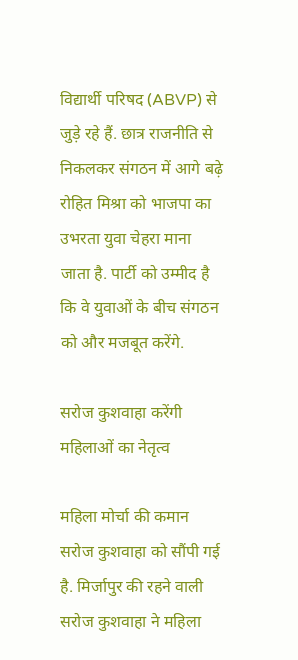विद्यार्थी परिषद (ABVP) से जुड़े रहे हैं. छात्र राजनीति से निकलकर संगठन में आगे बढ़े रोहित मिश्रा को भाजपा का उभरता युवा चेहरा माना जाता है. पार्टी को उम्मीद है कि वे युवाओं के बीच संगठन को और मजबूत करेंगे.

सरोज कुशवाहा करेंगी महिलाओं का नेतृत्व

महिला मोर्चा की कमान सरोज कुशवाहा को सौंपी गई है. मिर्जापुर की रहने वाली सरोज कुशवाहा ने महिला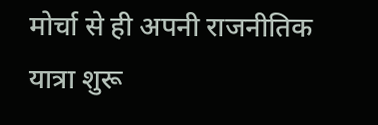मोर्चा से ही अपनी राजनीतिक यात्रा शुरू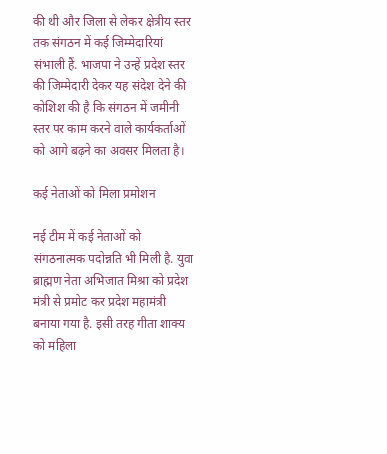की थी और जिला से लेकर क्षेत्रीय स्तर तक संगठन में कई जिम्मेदारियां संभाली हैं. भाजपा ने उन्हें प्रदेश स्तर की जिम्मेदारी देकर यह संदेश देने की कोशिश की है कि संगठन में जमीनी स्तर पर काम करने वाले कार्यकर्ताओं को आगे बढ़ने का अवसर मिलता है।

कई नेताओं को मिला प्रमोशन

नई टीम में कई नेताओं को संगठनात्मक पदोन्नति भी मिली है. युवा ब्राह्मण नेता अभिजात मिश्रा को प्रदेश मंत्री से प्रमोट कर प्रदेश महामंत्री बनाया गया है. इसी तरह गीता शाक्य को महिला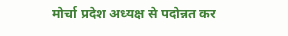मोर्चा प्रदेश अध्यक्ष से पदोन्नत कर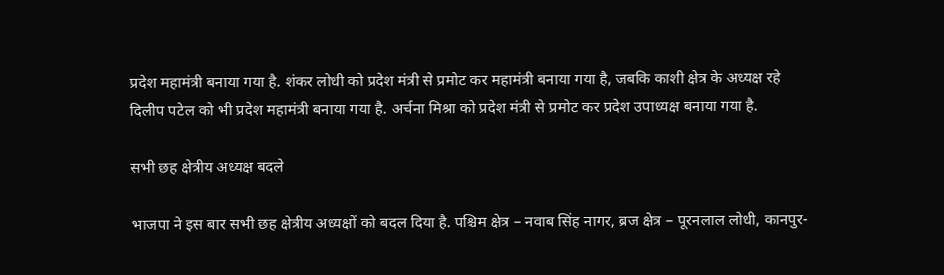प्रदेश महामंत्री बनाया गया है. शंकर लोधी को प्रदेश मंत्री से प्रमोट कर महामंत्री बनाया गया है, जबकि काशी क्षेत्र के अध्यक्ष रहे दिलीप पटेल को भी प्रदेश महामंत्री बनाया गया है. अर्चना मिश्रा को प्रदेश मंत्री से प्रमोट कर प्रदेश उपाध्यक्ष बनाया गया है.

सभी छह क्षेत्रीय अध्यक्ष बदले

भाजपा ने इस बार सभी छह क्षेत्रीय अध्यक्षों को बदल दिया है. पश्चिम क्षेत्र – नवाब सिंह नागर, ब्रज क्षेत्र – पूरनलाल लोधी, कानपुर-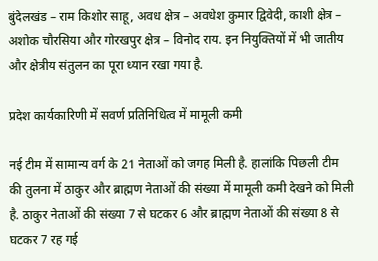बुंदेलखंड – राम किशोर साहू, अवध क्षेत्र – अवधेश कुमार द्विवेदी, काशी क्षेत्र – अशोक चौरसिया और गोरखपुर क्षेत्र – विनोद राय. इन नियुक्तियों में भी जातीय और क्षेत्रीय संतुलन का पूरा ध्यान रखा गया है.

प्रदेश कार्यकारिणी में सवर्ण प्रतिनिधित्व में मामूली कमी

नई टीम में सामान्य वर्ग के 21 नेताओं को जगह मिली है. हालांकि पिछली टीम की तुलना में ठाकुर और ब्राह्मण नेताओं की संख्या में मामूली कमी देखने को मिली है. ठाकुर नेताओं की संख्या 7 से घटकर 6 और ब्राह्मण नेताओं की संख्या 8 से घटकर 7 रह गई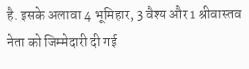है. इसके अलावा 4 भूमिहार, 3 वैश्य और 1 श्रीवास्तव नेता को जिम्मेदारी दी गई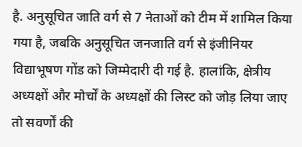है. अनुसूचित जाति वर्ग से 7 नेताओं को टीम में शामिल किया गया है, जबकि अनुसूचित जनजाति वर्ग से इंजीनियर विद्याभूषण गोंड को जिम्मेदारी दी गई है. हालांकि, क्षेत्रीय अध्यक्षों और मोर्चों के अध्यक्षों की लिस्ट को जोड़ लिया जाए तो सवर्णों की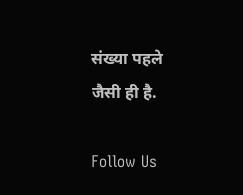संख्या पहले जैसी ही है.

Follow Us